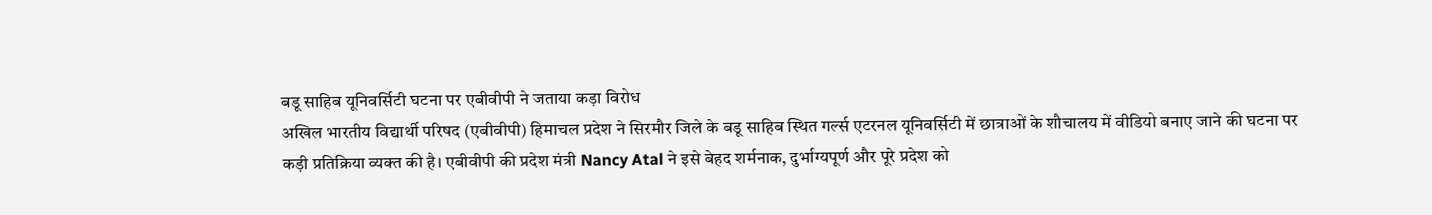बडू साहिब यूनिवर्सिटी घटना पर एबीवीपी ने जताया कड़ा विरोध
अखिल भारतीय विद्यार्थी परिषद (एबीवीपी) हिमाचल प्रदेश ने सिरमौर जिले के बडू साहिब स्थित गर्ल्स एटरनल यूनिवर्सिटी में छात्राओं के शौचालय में वीडियो बनाए जाने की घटना पर कड़ी प्रतिक्रिया व्यक्त की है। एबीवीपी की प्रदेश मंत्री Nancy Atal ने इसे बेहद शर्मनाक, दुर्भाग्यपूर्ण और पूरे प्रदेश को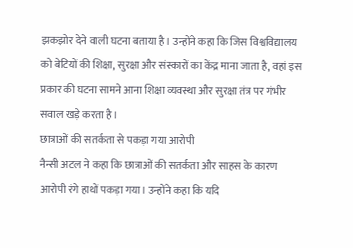झकझोर देने वाली घटना बताया है। उन्होंने कहा कि जिस विश्वविद्यालय को बेटियों की शिक्षा, सुरक्षा और संस्कारों का केंद्र माना जाता है, वहां इस प्रकार की घटना सामने आना शिक्षा व्यवस्था और सुरक्षा तंत्र पर गंभीर सवाल खड़े करता है।
छात्राओं की सतर्कता से पकड़ा गया आरोपी
नैन्सी अटल ने कहा कि छात्राओं की सतर्कता और साहस के कारण आरोपी रंगे हाथों पकड़ा गया। उन्होंने कहा कि यदि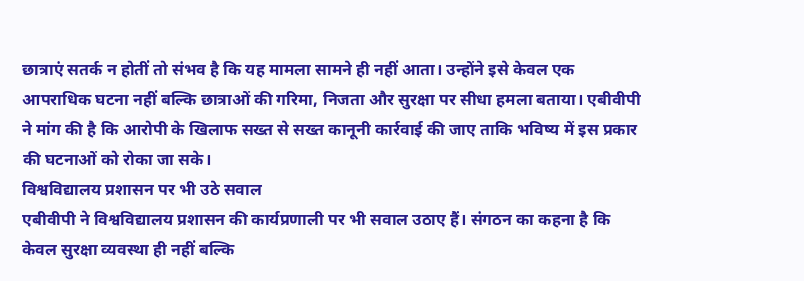छात्राएं सतर्क न होतीं तो संभव है कि यह मामला सामने ही नहीं आता। उन्होंने इसे केवल एक आपराधिक घटना नहीं बल्कि छात्राओं की गरिमा, निजता और सुरक्षा पर सीधा हमला बताया। एबीवीपी ने मांग की है कि आरोपी के खिलाफ सख्त से सख्त कानूनी कार्रवाई की जाए ताकि भविष्य में इस प्रकार की घटनाओं को रोका जा सके।
विश्वविद्यालय प्रशासन पर भी उठे सवाल
एबीवीपी ने विश्वविद्यालय प्रशासन की कार्यप्रणाली पर भी सवाल उठाए हैं। संगठन का कहना है कि केवल सुरक्षा व्यवस्था ही नहीं बल्कि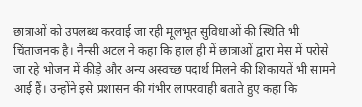छात्राओं को उपलब्ध करवाई जा रही मूलभूत सुविधाओं की स्थिति भी चिंताजनक है। नैन्सी अटल ने कहा कि हाल ही में छात्राओं द्वारा मेस में परोसे जा रहे भोजन में कीड़े और अन्य अस्वच्छ पदार्थ मिलने की शिकायतें भी सामने आई हैं। उन्होंने इसे प्रशासन की गंभीर लापरवाही बताते हुए कहा कि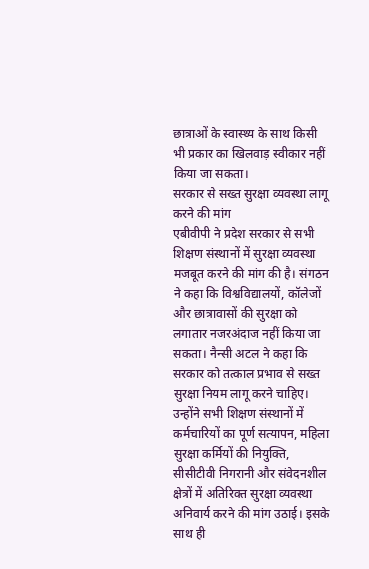छात्राओं के स्वास्थ्य के साथ किसी भी प्रकार का खिलवाड़ स्वीकार नहीं किया जा सकता।
सरकार से सख्त सुरक्षा व्यवस्था लागू करने की मांग
एबीवीपी ने प्रदेश सरकार से सभी शिक्षण संस्थानों में सुरक्षा व्यवस्था मजबूत करने की मांग की है। संगठन ने कहा कि विश्वविद्यालयों, कॉलेजों और छात्रावासों की सुरक्षा को लगातार नजरअंदाज नहीं किया जा सकता। नैन्सी अटल ने कहा कि सरकार को तत्काल प्रभाव से सख्त सुरक्षा नियम लागू करने चाहिए। उन्होंने सभी शिक्षण संस्थानों में कर्मचारियों का पूर्ण सत्यापन, महिला सुरक्षा कर्मियों की नियुक्ति, सीसीटीवी निगरानी और संवेदनशील क्षेत्रों में अतिरिक्त सुरक्षा व्यवस्था अनिवार्य करने की मांग उठाई। इसके साथ ही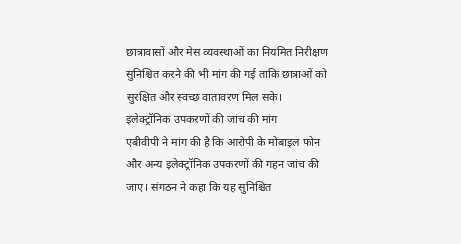छात्रावासों और मेस व्यवस्थाओं का नियमित निरीक्षण सुनिश्चित करने की भी मांग की गई ताकि छात्राओं को सुरक्षित और स्वच्छ वातावरण मिल सके।
इलेक्ट्रॉनिक उपकरणों की जांच की मांग
एबीवीपी ने मांग की है कि आरोपी के मोबाइल फोन और अन्य इलेक्ट्रॉनिक उपकरणों की गहन जांच की जाए। संगठन ने कहा कि यह सुनिश्चित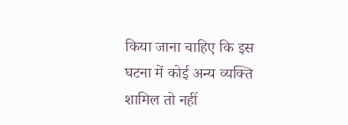किया जाना चाहिए कि इस घटना में कोई अन्य व्यक्ति शामिल तो नहीं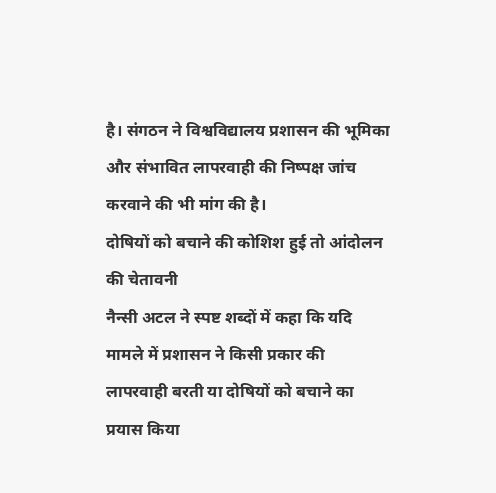है। संगठन ने विश्वविद्यालय प्रशासन की भूमिका और संभावित लापरवाही की निष्पक्ष जांच करवाने की भी मांग की है।
दोषियों को बचाने की कोशिश हुई तो आंदोलन की चेतावनी
नैन्सी अटल ने स्पष्ट शब्दों में कहा कि यदि मामले में प्रशासन ने किसी प्रकार की लापरवाही बरती या दोषियों को बचाने का प्रयास किया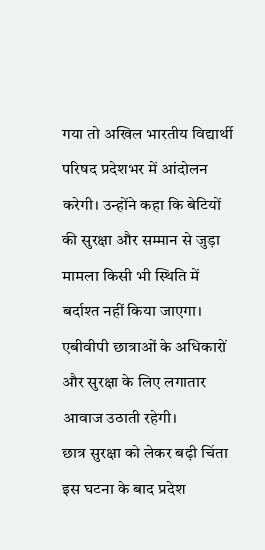गया तो अखिल भारतीय विद्यार्थी परिषद प्रदेशभर में आंदोलन करेगी। उन्होंने कहा कि बेटियों की सुरक्षा और सम्मान से जुड़ा मामला किसी भी स्थिति में बर्दाश्त नहीं किया जाएगा। एबीवीपी छात्राओं के अधिकारों और सुरक्षा के लिए लगातार आवाज उठाती रहेगी।
छात्र सुरक्षा को लेकर बढ़ी चिंता
इस घटना के बाद प्रदेश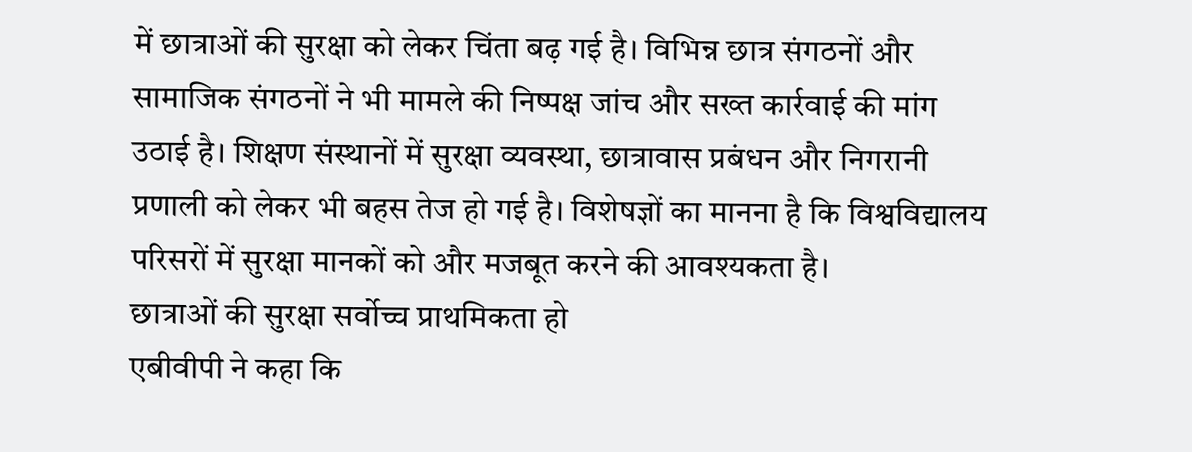में छात्राओं की सुरक्षा को लेकर चिंता बढ़ गई है। विभिन्न छात्र संगठनों और सामाजिक संगठनों ने भी मामले की निष्पक्ष जांच और सख्त कार्रवाई की मांग उठाई है। शिक्षण संस्थानों में सुरक्षा व्यवस्था, छात्रावास प्रबंधन और निगरानी प्रणाली को लेकर भी बहस तेज हो गई है। विशेषज्ञों का मानना है कि विश्वविद्यालय परिसरों में सुरक्षा मानकों को और मजबूत करने की आवश्यकता है।
छात्राओं की सुरक्षा सर्वोच्च प्राथमिकता हो
एबीवीपी ने कहा कि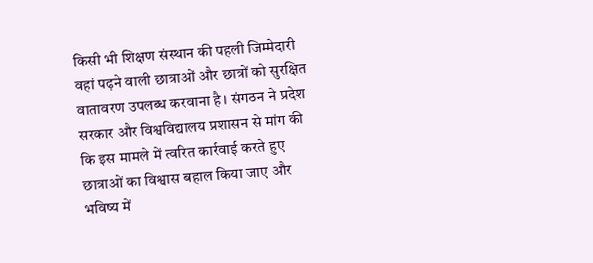किसी भी शिक्षण संस्थान की पहली जिम्मेदारी वहां पढ़ने वाली छात्राओं और छात्रों को सुरक्षित वातावरण उपलब्ध करवाना है। संगठन ने प्रदेश सरकार और विश्वविद्यालय प्रशासन से मांग की कि इस मामले में त्वरित कार्रवाई करते हुए छात्राओं का विश्वास बहाल किया जाए और भविष्य में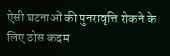ऐसी घटनाओं की पुनरावृत्ति रोकने के लिए ठोस कदम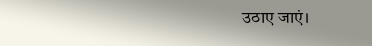उठाए जाएं।